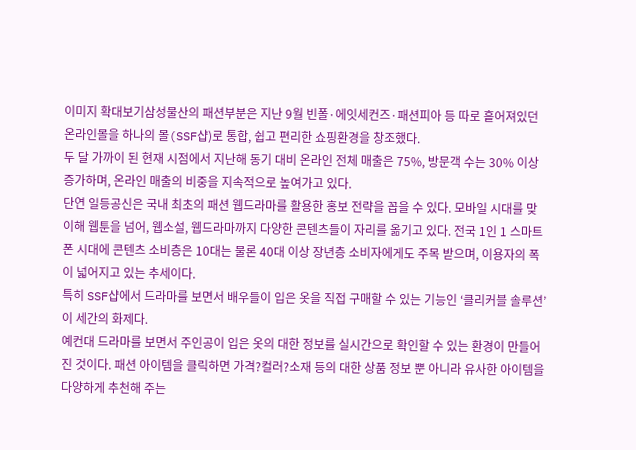이미지 확대보기삼성물산의 패션부분은 지난 9월 빈폴·에잇세컨즈·패션피아 등 따로 흩어져있던 온라인몰을 하나의 몰(SSF샵)로 통합, 쉽고 편리한 쇼핑환경을 창조했다.
두 달 가까이 된 현재 시점에서 지난해 동기 대비 온라인 전체 매출은 75%, 방문객 수는 30% 이상 증가하며, 온라인 매출의 비중을 지속적으로 높여가고 있다.
단연 일등공신은 국내 최초의 패션 웹드라마를 활용한 홍보 전략을 꼽을 수 있다. 모바일 시대를 맞이해 웹툰을 넘어, 웹소설, 웹드라마까지 다양한 콘텐츠들이 자리를 옮기고 있다. 전국 1인 1 스마트폰 시대에 콘텐츠 소비층은 10대는 물론 40대 이상 장년층 소비자에게도 주목 받으며, 이용자의 폭이 넓어지고 있는 추세이다.
특히 SSF샵에서 드라마를 보면서 배우들이 입은 옷을 직접 구매할 수 있는 기능인 ‘클리커블 솔루션’이 세간의 화제다.
예컨대 드라마를 보면서 주인공이 입은 옷의 대한 정보를 실시간으로 확인할 수 있는 환경이 만들어진 것이다. 패션 아이템을 클릭하면 가격?컬러?소재 등의 대한 상품 정보 뿐 아니라 유사한 아이템을 다양하게 추천해 주는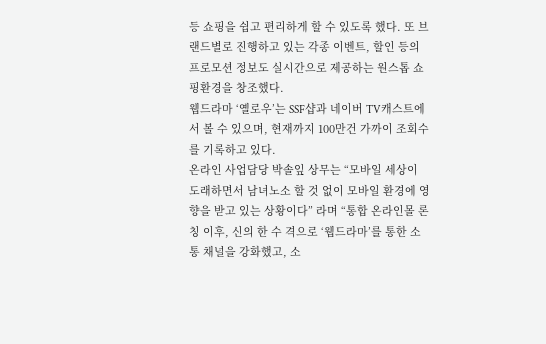등 쇼핑을 쉽고 편리하게 할 수 있도록 했다. 또 브랜드별로 진행하고 있는 각종 이벤트, 할인 등의 프로모션 정보도 실시간으로 제공하는 원스톱 쇼핑환경을 창조했다.
웹드라마 ‘옐로우’는 SSF샵과 네이버 TV캐스트에서 볼 수 있으며, 현재까지 100만건 가까이 조회수를 기록하고 있다.
온라인 사업담당 박솔잎 상무는 “모바일 세상이 도래하면서 남녀노소 할 것 없이 모바일 환경에 영향을 받고 있는 상황이다” 라며 “통합 온라인몰 론칭 이후, 신의 한 수 격으로 ‘웹드라마’를 통한 소통 채널을 강화했고, 소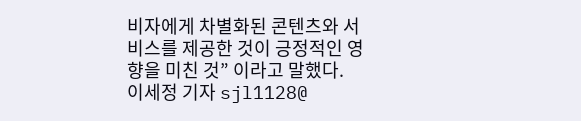비자에게 차별화된 콘텐츠와 서비스를 제공한 것이 긍정적인 영향을 미친 것” 이라고 말했다.
이세정 기자 sjl1128@